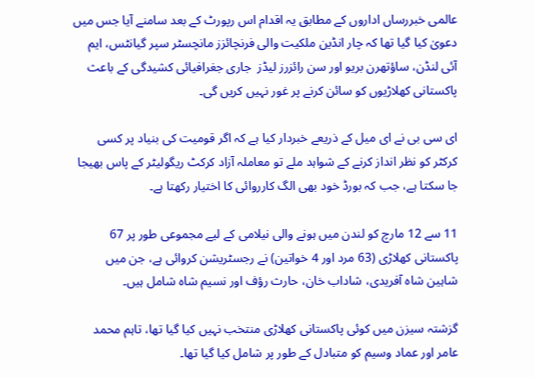عالمی خبررساں اداروں کے مطابق یہ اقدام اس رپورٹ کے بعد سامنے آیا جس میں دعویٰ کیا گیا تھا کہ چار انڈین ملکیت والی فرنچائزز مانچسٹر سپر گیانٹس، ایم آئی لنڈن، ساؤتھرن بریو اور سن رائزرز لیڈز  جاری جغرافیائی کشیدگی کے باعث پاکستانی کھلاڑیوں کو سائن کرنے پر غور نہیں کریں گی۔

ای سی بی نے ای میل کے ذریعے خبردار کیا ہے کہ اگر قومیت کی بنیاد پر کسی کرکٹر کو نظر انداز کرنے کے شواہد ملے تو معاملہ آزاد کرکٹ ریگولیٹر کے پاس بھیجا جا سکتا ہے، جب کہ بورڈ خود بھی الگ کارروائی کا اختیار رکھتا ہے۔

11 سے 12 مارچ کو لندن میں ہونے والی نیلامی کے لیے مجموعی طور پر 67 پاکستانی کھلاڑی (63 مرد اور 4 خواتین) نے رجسٹریشن کروائی ہے، جن میں شاہین شاہ آفریدی، شاداب خان، حارث رؤف اور نسیم شاہ شامل ہیں۔

گزشتہ سیزن میں کوئی پاکستانی کھلاڑی منتخب نہیں کیا گیا تھا، تاہم محمد عامر اور عماد وسیم کو متبادل کے طور پر شامل کیا گیا تھا۔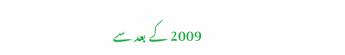2009 کے بعد سے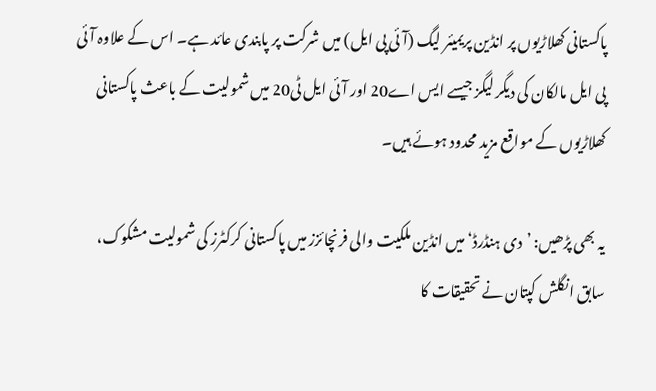پاکستانی کھلاڑیوں پر انڈین پریمیئر لیگ (آئی پی ایل) میں شرکت پر پابندی عائد ہے۔ اس کے علاوہ آئی پی ایل مالکان کی دیگر لیگز جیسے ایس اے20 اور آئی ایل ٹی20 میں شمولیت کے باعث پاکستانی کھلاڑیوں کے مواقع مزید محدود ہوئے ہیں۔

یہ بھی پڑھیں: ’دی ہنڈرڈ‘ میں انڈین ملکیت والی فرنچائزز میں پاکستانی کرکٹرز کی شمولیت مشکوک، سابق انگلش کپتان نے تحقیقات کا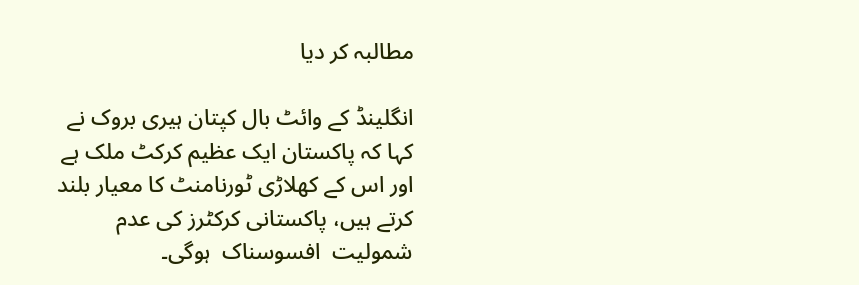مطالبہ کر دیا

انگلینڈ کے وائٹ بال کپتان ہیری بروک نے کہا کہ پاکستان ایک عظیم کرکٹ ملک ہے اور اس کے کھلاڑی ٹورنامنٹ کا معیار بلند کرتے ہیں، پاکستانی کرکٹرز کی عدم شمولیت  افسوسناک  ہوگی۔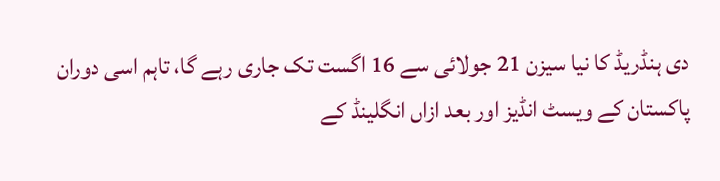دی ہنڈریڈ کا نیا سیزن 21 جولائی سے 16 اگست تک جاری رہے گا، تاہم اسی دوران پاکستان کے ویسٹ انڈیز اور بعد ازاں انگلینڈ کے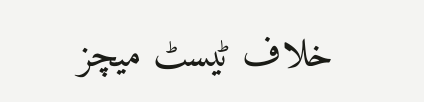خلاف ٹیسٹ میچز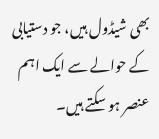بھی شیڈول ہیں، جو دستیابی کے حوالے سے ایک اہم عنصر ہو سکتے ہیں۔